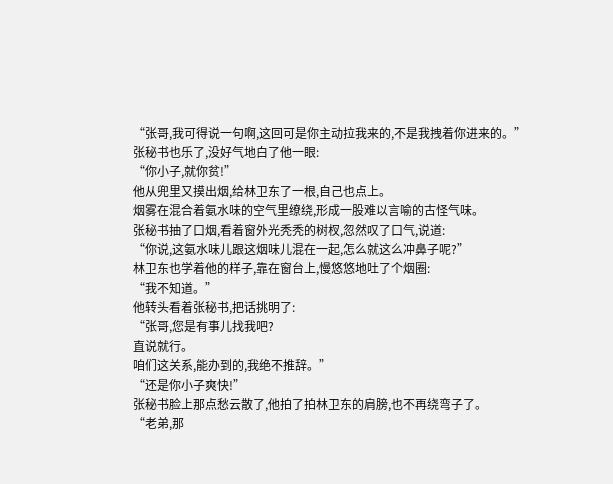“张哥,我可得说一句啊,这回可是你主动拉我来的,不是我拽着你进来的。”
张秘书也乐了,没好气地白了他一眼:
“你小子,就你贫!”
他从兜里又摸出烟,给林卫东了一根,自己也点上。
烟雾在混合着氨水味的空气里缭绕,形成一股难以言喻的古怪气味。
张秘书抽了口烟,看着窗外光秃秃的树杈,忽然叹了口气,说道:
“你说,这氨水味儿跟这烟味儿混在一起,怎么就这么冲鼻子呢?”
林卫东也学着他的样子,靠在窗台上,慢悠悠地吐了个烟圈:
“我不知道。”
他转头看着张秘书,把话挑明了:
“张哥,您是有事儿找我吧?
直说就行。
咱们这关系,能办到的,我绝不推辞。”
“还是你小子爽快!”
张秘书脸上那点愁云散了,他拍了拍林卫东的肩膀,也不再绕弯子了。
“老弟,那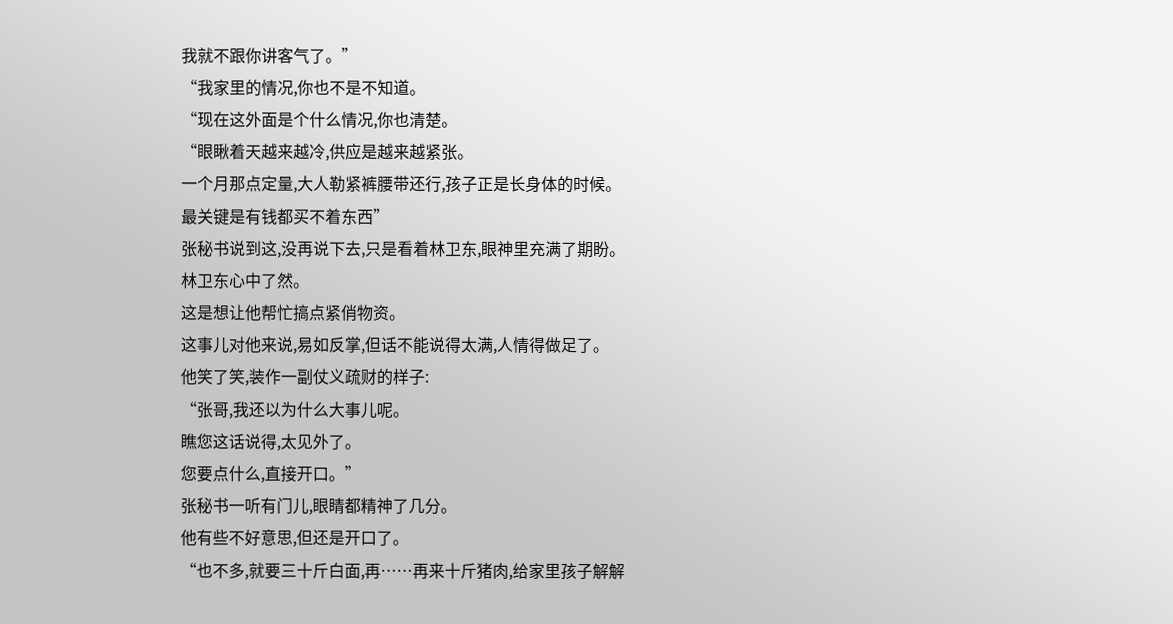我就不跟你讲客气了。”
“我家里的情况,你也不是不知道。
“现在这外面是个什么情况,你也清楚。
“眼瞅着天越来越冷,供应是越来越紧张。
一个月那点定量,大人勒紧裤腰带还行,孩子正是长身体的时候。
最关键是有钱都买不着东西”
张秘书说到这,没再说下去,只是看着林卫东,眼神里充满了期盼。
林卫东心中了然。
这是想让他帮忙搞点紧俏物资。
这事儿对他来说,易如反掌,但话不能说得太满,人情得做足了。
他笑了笑,装作一副仗义疏财的样子:
“张哥,我还以为什么大事儿呢。
瞧您这话说得,太见外了。
您要点什么,直接开口。”
张秘书一听有门儿,眼睛都精神了几分。
他有些不好意思,但还是开口了。
“也不多,就要三十斤白面,再……再来十斤猪肉,给家里孩子解解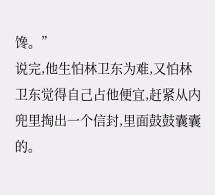馋。”
说完,他生怕林卫东为难,又怕林卫东觉得自己占他便宜,赶紧从内兜里掏出一个信封,里面鼓鼓囊囊的。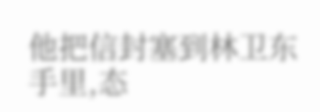他把信封塞到林卫东手里,态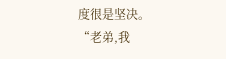度很是坚决。
“老弟,我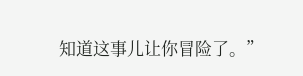知道这事儿让你冒险了。”